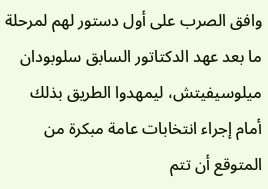وافق الصرب على أول دستور لهم لمرحلة ما بعد عهد الدكتاتور السابق سلوبودان ميلوسيفيتش، ليمهدوا الطريق بذلك أمام إجراء انتخابات عامة مبكرة من المتوقع أن تتم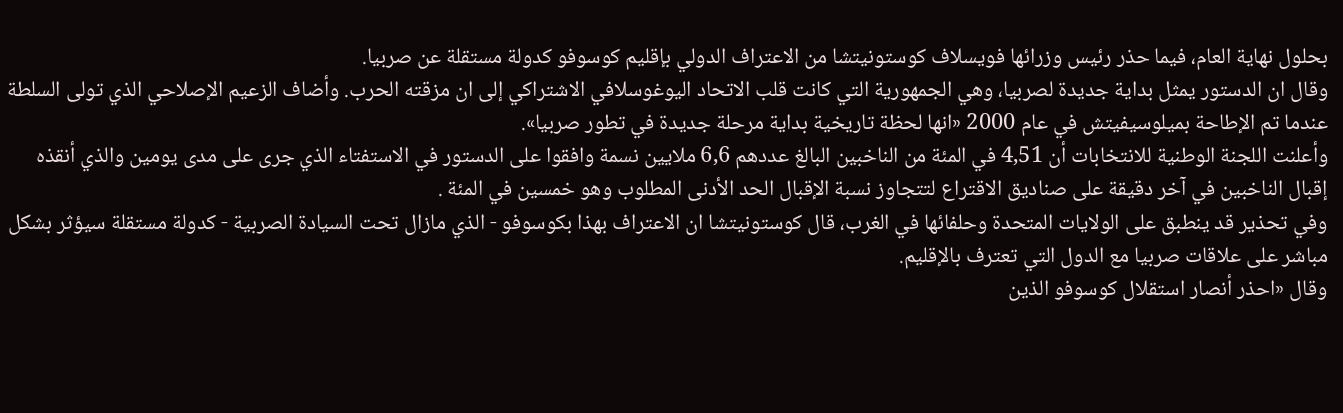بحلول نهاية العام، فيما حذر رئيس وزرائها فويسلاف كوستونيتشا من الاعتراف الدولي بإقليم كوسوفو كدولة مستقلة عن صربيا.
وقال ان الدستور يمثل بداية جديدة لصربيا، وهي الجمهورية التي كانت قلب الاتحاد اليوغوسلافي الاشتراكي إلى ان مزقته الحرب. وأضاف الزعيم الإصلاحي الذي تولى السلطة عندما تم الإطاحة بميلوسيفيتش في عام 2000 «انها لحظة تاريخية بداية مرحلة جديدة في تطور صربيا».
وأعلنت اللجنة الوطنية للانتخابات أن 4,51 في المئة من الناخبين البالغ عددهم 6,6 ملايين نسمة وافقوا على الدستور في الاستفتاء الذي جرى على مدى يومين والذي أنقذه إقبال الناخبين في آخر دقيقة على صناديق الاقتراع لتتجاوز نسبة الإقبال الحد الأدنى المطلوب وهو خمسين في المئة .
وفي تحذير قد ينطبق على الولايات المتحدة وحلفائها في الغرب، قال كوستونيتشا ان الاعتراف بهذا بكوسوفو - الذي مازال تحت السيادة الصربية - كدولة مستقلة سيؤثر بشكل مباشر على علاقات صربيا مع الدول التي تعترف بالإقليم.
وقال «احذر أنصار استقلال كوسوفو الذين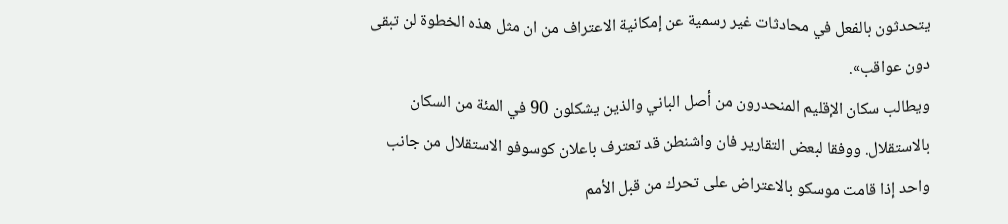يتحدثون بالفعل في محادثات غير رسمية عن إمكانية الاعتراف من ان مثل هذه الخطوة لن تبقى دون عواقب».
ويطالب سكان الإقليم المنحدرون من أصل الباني والذين يشكلون 90 في المئة من السكان بالاستقلال. ووفقا لبعض التقارير فان واشنطن قد تعترف باعلان كوسوفو الاستقلال من جانب واحد إذا قامت موسكو بالاعتراض على تحرك من قبل الأمم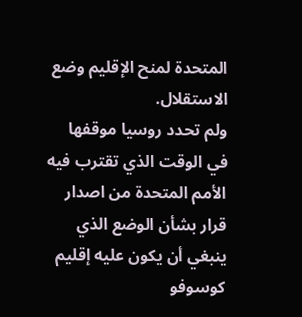المتحدة لمنح الإقليم وضع الاستقلال.
ولم تحدد روسيا موقفها في الوقت الذي تقترب فيه الأمم المتحدة من اصدار قرار بشأن الوضع الذي ينبغي أن يكون عليه إقليم كوسوفو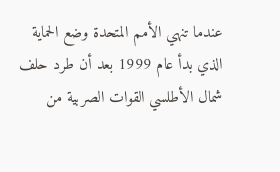عندما تنهي الأمم المتحدة وضع الحماية الذي بدأ عام 1999 بعد أن طرد حلف شمال الأطلسي القوات الصربية من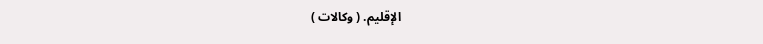الإقليم. ( وكالات )